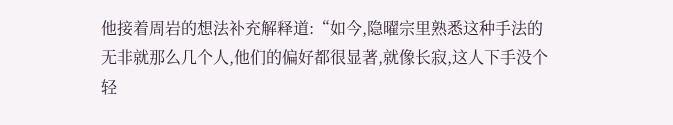他接着周岩的想法补充解释道:“如今,隐曜宗里熟悉这种手法的无非就那么几个人,他们的偏好都很显著,就像长寂,这人下手没个轻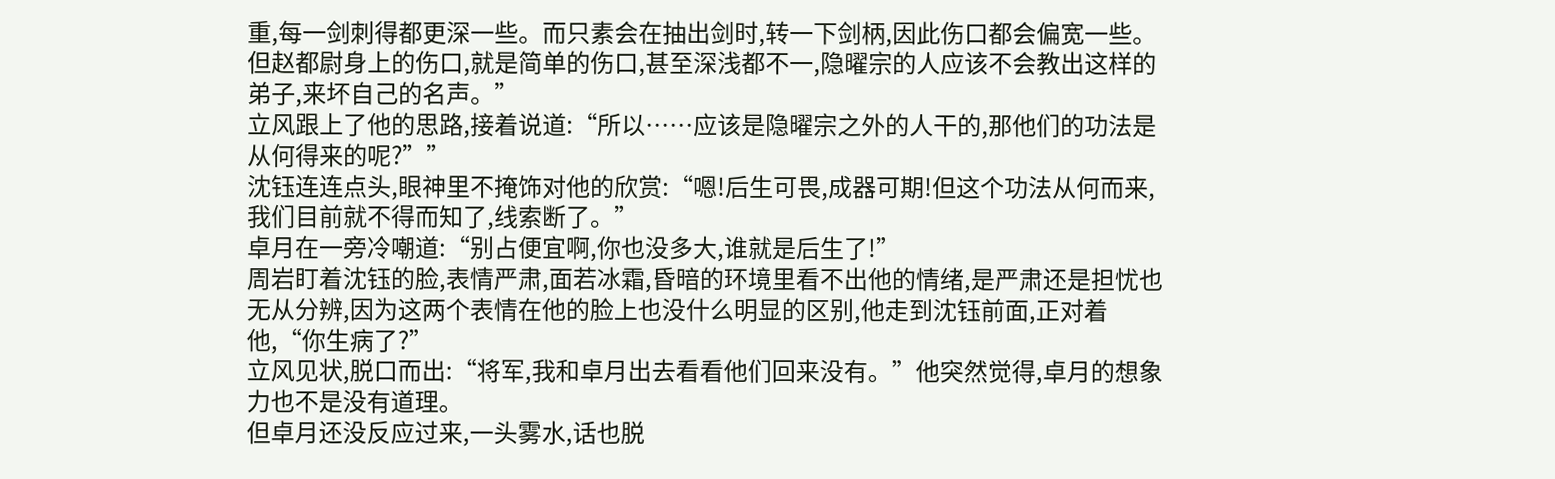重,每一剑刺得都更深一些。而只素会在抽出剑时,转一下剑柄,因此伤口都会偏宽一些。但赵都尉身上的伤口,就是简单的伤口,甚至深浅都不一,隐曜宗的人应该不会教出这样的弟子,来坏自己的名声。”
立风跟上了他的思路,接着说道:“所以……应该是隐曜宗之外的人干的,那他们的功法是从何得来的呢?””
沈钰连连点头,眼神里不掩饰对他的欣赏:“嗯!后生可畏,成器可期!但这个功法从何而来,我们目前就不得而知了,线索断了。”
卓月在一旁冷嘲道:“别占便宜啊,你也没多大,谁就是后生了!”
周岩盯着沈钰的脸,表情严肃,面若冰霜,昏暗的环境里看不出他的情绪,是严肃还是担忧也无从分辨,因为这两个表情在他的脸上也没什么明显的区别,他走到沈钰前面,正对着他,“你生病了?”
立风见状,脱口而出:“将军,我和卓月出去看看他们回来没有。”他突然觉得,卓月的想象力也不是没有道理。
但卓月还没反应过来,一头雾水,话也脱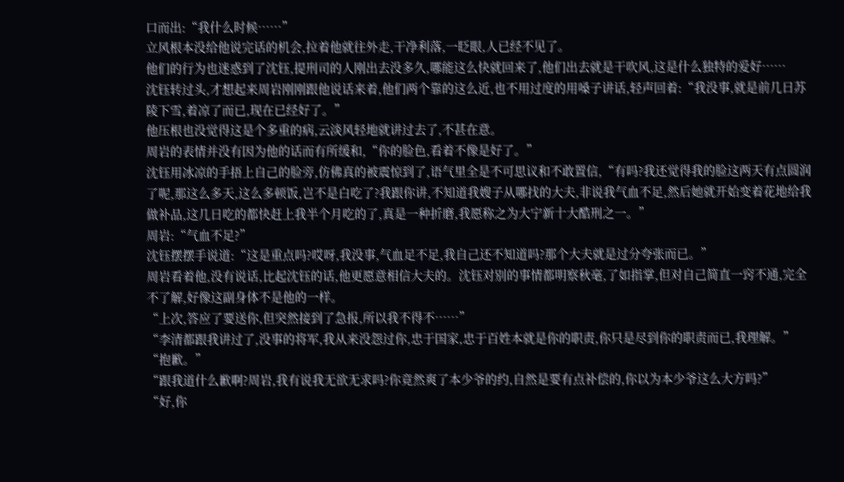口而出:“我什么时候……”
立风根本没给他说完话的机会,拉着他就往外走,干净利落,一眨眼,人已经不见了。
他们的行为也迷惑到了沈钰,提刑司的人刚出去没多久,哪能这么快就回来了,他们出去就是干吹风,这是什么独特的爱好……
沈钰转过头,才想起来周岩刚刚跟他说话来着,他们两个靠的这么近,也不用过度的用嗓子讲话,轻声回着:“我没事,就是前几日苏陵下雪,着凉了而已,现在已经好了。”
他压根也没觉得这是个多重的病,云淡风轻地就讲过去了,不甚在意。
周岩的表情并没有因为他的话而有所缓和,“你的脸色,看着不像是好了。”
沈钰用冰凉的手捂上自己的脸旁,仿佛真的被震惊到了,语气里全是不可思议和不敢置信,“有吗?我还觉得我的脸这两天有点圆润了呢,那这么多天,这么多顿饭,岂不是白吃了?我跟你讲,不知道我嫂子从哪找的大夫,非说我气血不足,然后她就开始变着花地给我做补品,这几日吃的都快赶上我半个月吃的了,真是一种折磨,我愿称之为大宁新十大酷刑之一。”
周岩:“气血不足?”
沈钰摆摆手说道:“这是重点吗?哎呀,我没事,气血足不足,我自己还不知道吗?那个大夫就是过分夸张而已。”
周岩看着他,没有说话,比起沈钰的话,他更愿意相信大夫的。沈钰对别的事情都明察秋毫,了如指掌,但对自己简直一窍不通,完全不了解,好像这副身体不是他的一样。
“上次,答应了要送你,但突然接到了急报,所以我不得不……”
“李清都跟我讲过了,没事的将军,我从来没怨过你,忠于国家,忠于百姓本就是你的职责,你只是尽到你的职责而已,我理解。”
“抱歉。”
“跟我道什么歉啊?周岩,我有说我无欲无求吗?你竟然爽了本少爷的约,自然是要有点补偿的,你以为本少爷这么大方吗?”
“好,你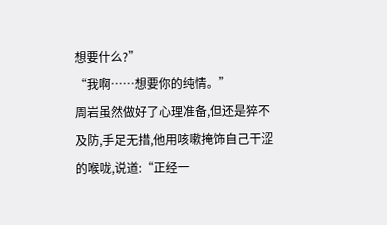想要什么?”
“我啊……想要你的纯情。”
周岩虽然做好了心理准备,但还是猝不及防,手足无措,他用咳嗽掩饰自己干涩的喉咙,说道:“正经一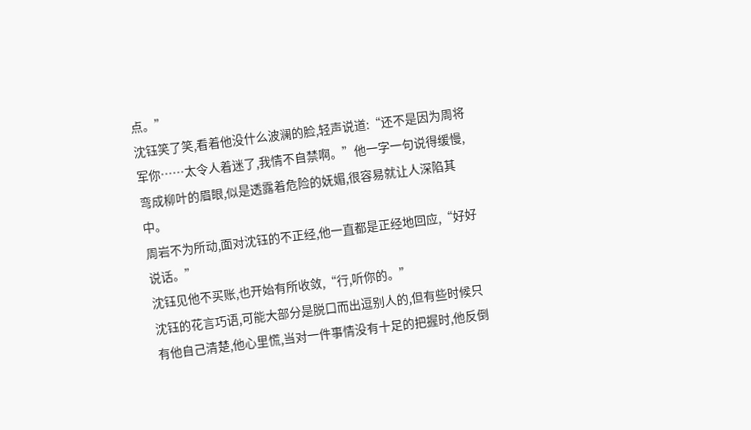点。”
沈钰笑了笑,看着他没什么波澜的脸,轻声说道:“还不是因为周将军你……太令人着迷了,我情不自禁啊。”他一字一句说得缓慢,弯成柳叶的眉眼,似是透露着危险的妩媚,很容易就让人深陷其中。
周岩不为所动,面对沈钰的不正经,他一直都是正经地回应,“好好说话。”
沈钰见他不买账,也开始有所收敛,“行,听你的。”
沈钰的花言巧语,可能大部分是脱口而出逗别人的,但有些时候只有他自己清楚,他心里慌,当对一件事情没有十足的把握时,他反倒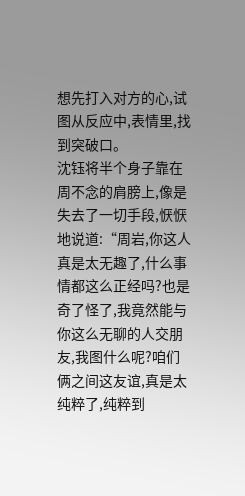想先打入对方的心,试图从反应中,表情里,找到突破口。
沈钰将半个身子靠在周不念的肩膀上,像是失去了一切手段,恹恹地说道:“周岩,你这人真是太无趣了,什么事情都这么正经吗?也是奇了怪了,我竟然能与你这么无聊的人交朋友,我图什么呢?咱们俩之间这友谊,真是太纯粹了,纯粹到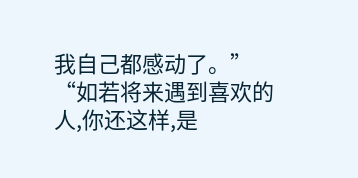我自己都感动了。”
“如若将来遇到喜欢的人,你还这样,是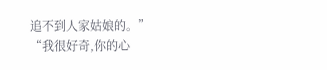追不到人家姑娘的。”
“我很好奇,你的心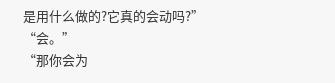是用什么做的?它真的会动吗?”
“会。”
“那你会为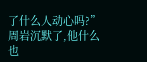了什么人动心吗?”
周岩沉默了,他什么也